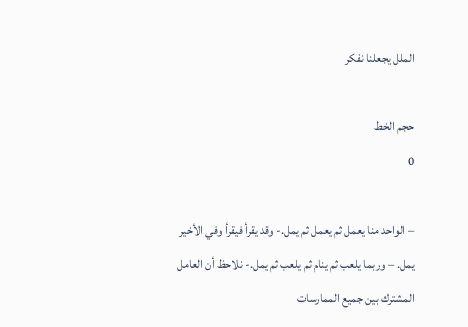الملل يجعلنا نفكر

حجم الخط
0

– الواحد منا يعمل ثم يعمل ثم يمل.- وقد يقرأ فيقرأ وفي الأخير يمل. – وربما يلعب ثم ينام ثم يلعب ثم يمل.- نلاحظ أن العامل المشترك بين جميع الممارسات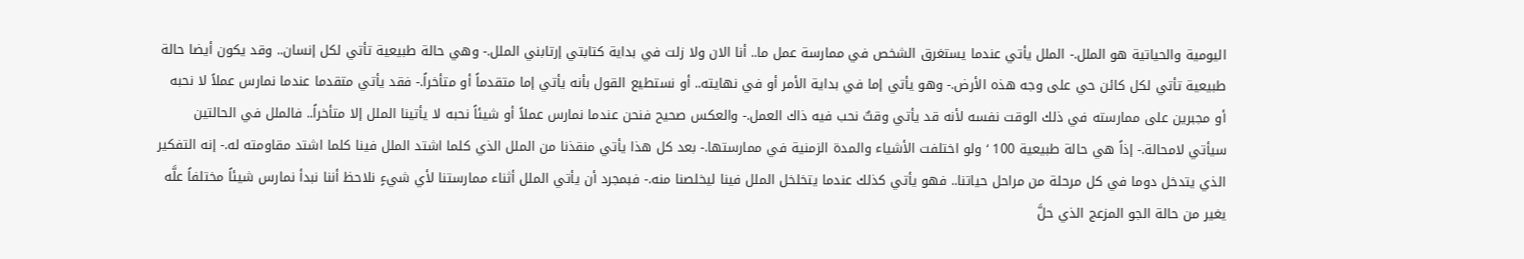اليومية والحياتية هو الملل.- الملل يأتي عندما يستغرق الشخص في ممارسة عمل ما.. أنا الان ولا زلت في بداية كتابتي إرتابني الملل.- وهي حالة طبيعية تأتي لكل إنسان.. وقد يكون أيضا حالة طبيعية تأتي لكل كائن حي على وجه هذه الأرض.- وهو يأتي إما في بداية الأمر أو في نهايته.. أو نستطيع القول بأنه يأتي إما متقدماً أو متأخراً.- فقد يأتي متقدما عندما نمارس عملاً لا نحبه أو مجبرين على ممارسته في ذلك الوقت نفسه لأنه قد يأتي وقتٌ نحب فيه ذاك العمل.- والعكس صحيح فنحن عندما نمارس عملاً أو شيئاً نحبه لا يأتينا الملل إلا متأخراً.. فالملل في الحالتين سيأتي لامحالة.- إذاً هي حالة طبيعية 100 ‘ ولو اختلفت الأشياء والمدة الزمنية في ممارستها.- بعد كل هذا يأتي منقذنا من الملل الذي كلما اشتد الملل فينا كلما اشتد مقاومته له.- إنه التفكير الذي يتدخل دوما في كل مرحلة من مراحل حياتنا.. فهو يأتي كذلك عندما يتخلخل الملل فينا ليخلصنا منه.- فبمجرد أن يأتي الملل أثناء ممارستنا لأي شيءٍ نلاحظ أننا نبدأ نمارس شيئاً مختلفاً علَّه يغير من حالة الجو المزعج الذي حلَّ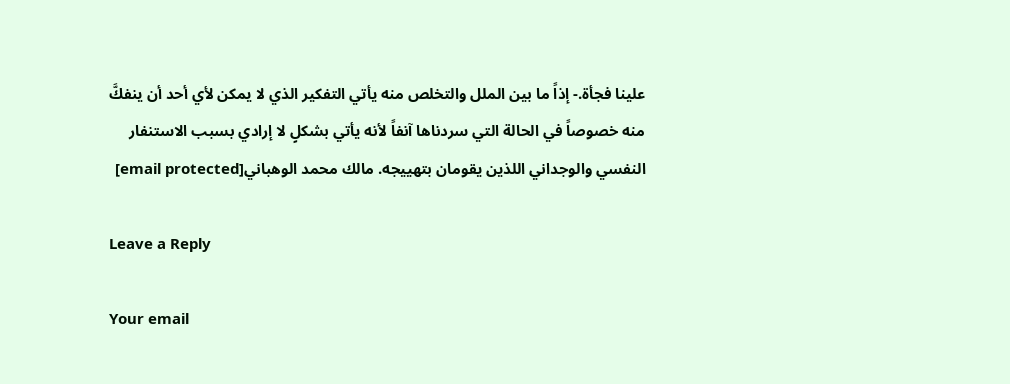علينا فجأة.- إذاً ما بين الملل والتخلص منه يأتي التفكير الذي لا يمكن لأي أحد أن ينفكَّ منه خصوصاً في الحالة التي سردناها آنفاً لأنه يأتي بشكلٍ لا إرادي بسبب الاستنفار النفسي والوجداني اللذين يقومان بتهييجه. مالك محمد الوهباني[email protected]

Leave a Reply

Your email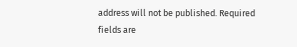address will not be published. Required fields are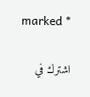marked *

اشترك في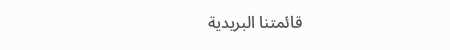قائمتنا البريدية